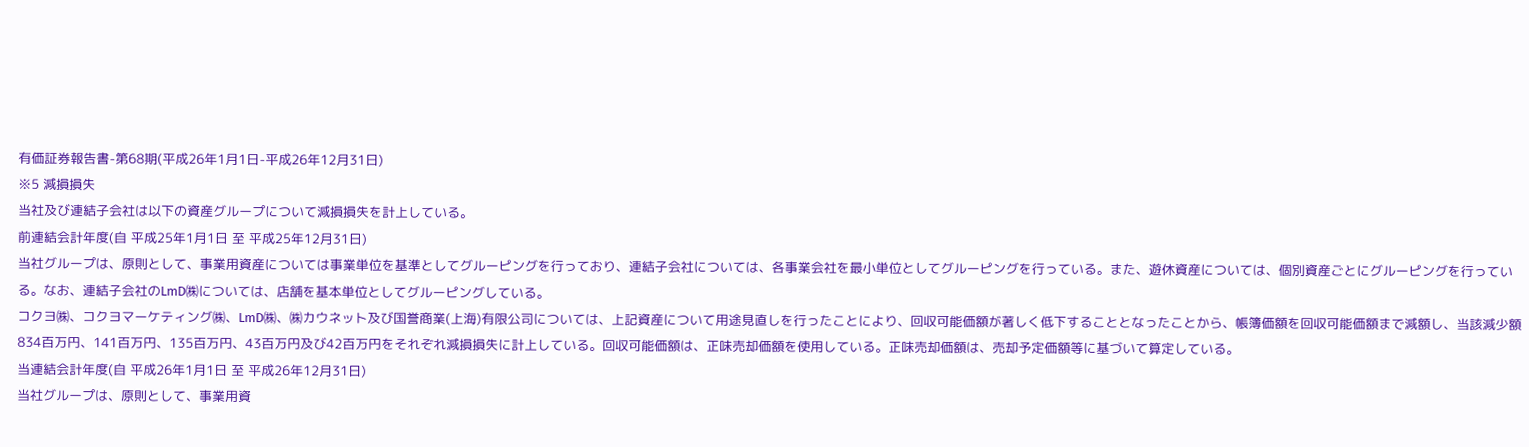有価証券報告書-第68期(平成26年1月1日-平成26年12月31日)
※5 減損損失
当社及び連結子会社は以下の資産グループについて減損損失を計上している。
前連結会計年度(自 平成25年1月1日 至 平成25年12月31日)
当社グループは、原則として、事業用資産については事業単位を基準としてグルーピングを行っており、連結子会社については、各事業会社を最小単位としてグルーピングを行っている。また、遊休資産については、個別資産ごとにグルーピングを行っている。なお、連結子会社のLmD㈱については、店舗を基本単位としてグルーピングしている。
コクヨ㈱、コクヨマーケティング㈱、LmD㈱、㈱カウネット及び国誉商業(上海)有限公司については、上記資産について用途見直しを行ったことにより、回収可能価額が著しく低下することとなったことから、帳簿価額を回収可能価額まで減額し、当該減少額834百万円、141百万円、135百万円、43百万円及び42百万円をそれぞれ減損損失に計上している。回収可能価額は、正味売却価額を使用している。正味売却価額は、売却予定価額等に基づいて算定している。
当連結会計年度(自 平成26年1月1日 至 平成26年12月31日)
当社グループは、原則として、事業用資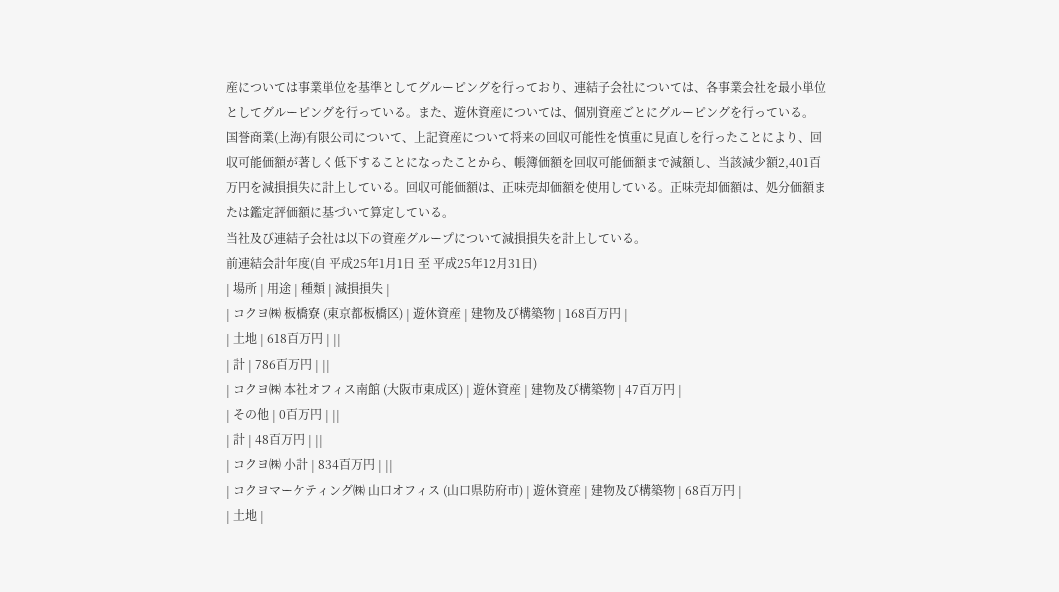産については事業単位を基準としてグルーピングを行っており、連結子会社については、各事業会社を最小単位としてグルーピングを行っている。また、遊休資産については、個別資産ごとにグルーピングを行っている。
国誉商業(上海)有限公司について、上記資産について将来の回収可能性を慎重に見直しを行ったことにより、回収可能価額が著しく低下することになったことから、帳簿価額を回収可能価額まで減額し、当該減少額2,401百万円を減損損失に計上している。回収可能価額は、正味売却価額を使用している。正味売却価額は、処分価額または鑑定評価額に基づいて算定している。
当社及び連結子会社は以下の資産グループについて減損損失を計上している。
前連結会計年度(自 平成25年1月1日 至 平成25年12月31日)
| 場所 | 用途 | 種類 | 減損損失 |
| コクヨ㈱ 板橋寮 (東京都板橋区) | 遊休資産 | 建物及び構築物 | 168百万円 |
| 土地 | 618百万円 | ||
| 計 | 786百万円 | ||
| コクヨ㈱ 本社オフィス南館 (大阪市東成区) | 遊休資産 | 建物及び構築物 | 47百万円 |
| その他 | 0百万円 | ||
| 計 | 48百万円 | ||
| コクヨ㈱ 小計 | 834百万円 | ||
| コクヨマーケティング㈱ 山口オフィス (山口県防府市) | 遊休資産 | 建物及び構築物 | 68百万円 |
| 土地 |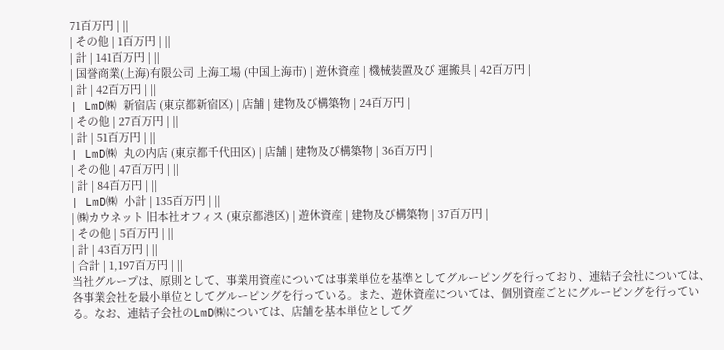71百万円 | ||
| その他 | 1百万円 | ||
| 計 | 141百万円 | ||
| 国誉商業(上海)有限公司 上海工場 (中国上海市) | 遊休資産 | 機械装置及び 運搬具 | 42百万円 |
| 計 | 42百万円 | ||
| LmD㈱ 新宿店 (東京都新宿区) | 店舗 | 建物及び構築物 | 24百万円 |
| その他 | 27百万円 | ||
| 計 | 51百万円 | ||
| LmD㈱ 丸の内店 (東京都千代田区) | 店舗 | 建物及び構築物 | 36百万円 |
| その他 | 47百万円 | ||
| 計 | 84百万円 | ||
| LmD㈱ 小計 | 135百万円 | ||
| ㈱カウネット 旧本社オフィス (東京都港区) | 遊休資産 | 建物及び構築物 | 37百万円 |
| その他 | 5百万円 | ||
| 計 | 43百万円 | ||
| 合計 | 1,197百万円 | ||
当社グループは、原則として、事業用資産については事業単位を基準としてグルーピングを行っており、連結子会社については、各事業会社を最小単位としてグルーピングを行っている。また、遊休資産については、個別資産ごとにグルーピングを行っている。なお、連結子会社のLmD㈱については、店舗を基本単位としてグ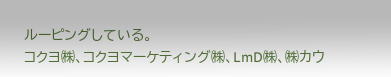ルーピングしている。
コクヨ㈱、コクヨマーケティング㈱、LmD㈱、㈱カウ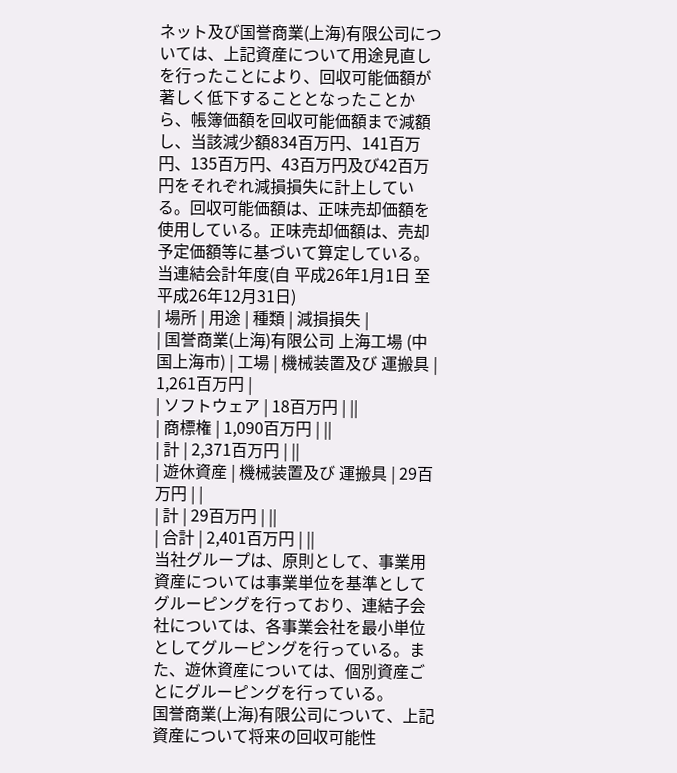ネット及び国誉商業(上海)有限公司については、上記資産について用途見直しを行ったことにより、回収可能価額が著しく低下することとなったことから、帳簿価額を回収可能価額まで減額し、当該減少額834百万円、141百万円、135百万円、43百万円及び42百万円をそれぞれ減損損失に計上している。回収可能価額は、正味売却価額を使用している。正味売却価額は、売却予定価額等に基づいて算定している。
当連結会計年度(自 平成26年1月1日 至 平成26年12月31日)
| 場所 | 用途 | 種類 | 減損損失 |
| 国誉商業(上海)有限公司 上海工場 (中国上海市) | 工場 | 機械装置及び 運搬具 | 1,261百万円 |
| ソフトウェア | 18百万円 | ||
| 商標権 | 1,090百万円 | ||
| 計 | 2,371百万円 | ||
| 遊休資産 | 機械装置及び 運搬具 | 29百万円 | |
| 計 | 29百万円 | ||
| 合計 | 2,401百万円 | ||
当社グループは、原則として、事業用資産については事業単位を基準としてグルーピングを行っており、連結子会社については、各事業会社を最小単位としてグルーピングを行っている。また、遊休資産については、個別資産ごとにグルーピングを行っている。
国誉商業(上海)有限公司について、上記資産について将来の回収可能性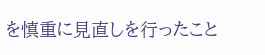を慎重に見直しを行ったこと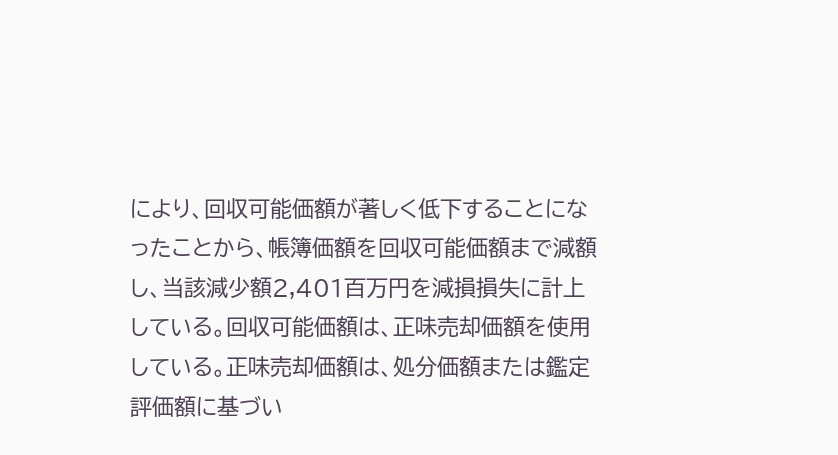により、回収可能価額が著しく低下することになったことから、帳簿価額を回収可能価額まで減額し、当該減少額2,401百万円を減損損失に計上している。回収可能価額は、正味売却価額を使用している。正味売却価額は、処分価額または鑑定評価額に基づい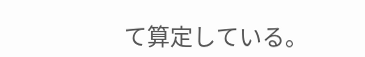て算定している。